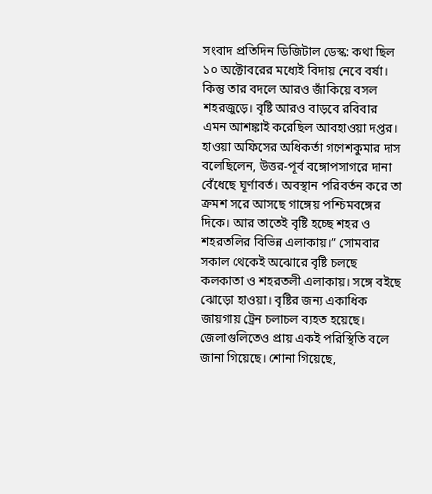সংবাদ প্রতিদিন ডিজিটাল ডেস্ক: কথা ছিল ১০ অক্টোবরের মধ্যেই বিদায় নেবে বর্ষা। কিন্তু তার বদলে আরও জাঁকিয়ে বসল শহরজুড়ে। বৃষ্টি আরও বাড়বে রবিবার এমন আশঙ্কাই করেছিল আবহাওয়া দপ্তর। হাওয়া অফিসের অধিকর্তা গণেশকুমার দাস বলেছিলেন, উত্তর-পূর্ব বঙ্গোপসাগরে দানা বেঁধেছে ঘূর্ণাবর্ত। অবস্থান পরিবর্তন করে তা ক্রমশ সরে আসছে গাঙ্গেয় পশ্চিমবঙ্গের দিকে। আর তাতেই বৃষ্টি হচ্ছে শহর ও শহরতলির বিভিন্ন এলাকায়।” সোমবার সকাল থেকেই অঝোরে বৃষ্টি চলছে কলকাতা ও শহরতলী এলাকায়। সঙ্গে বইছে ঝোড়ো হাওয়া। বৃষ্টির জন্য একাধিক জায়গায় ট্রেন চলাচল ব্যহত হয়েছে। জেলাগুলিতেও প্রায় একই পরিস্থিতি বলে জানা গিয়েছে। শোনা গিয়েছে,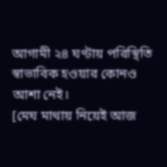আগামী ২৪ ঘণ্টায় পরিস্থিতি স্বাভাবিক হওয়ার কোনও আশা নেই।
[মেঘ মাথায় নিয়েই আজ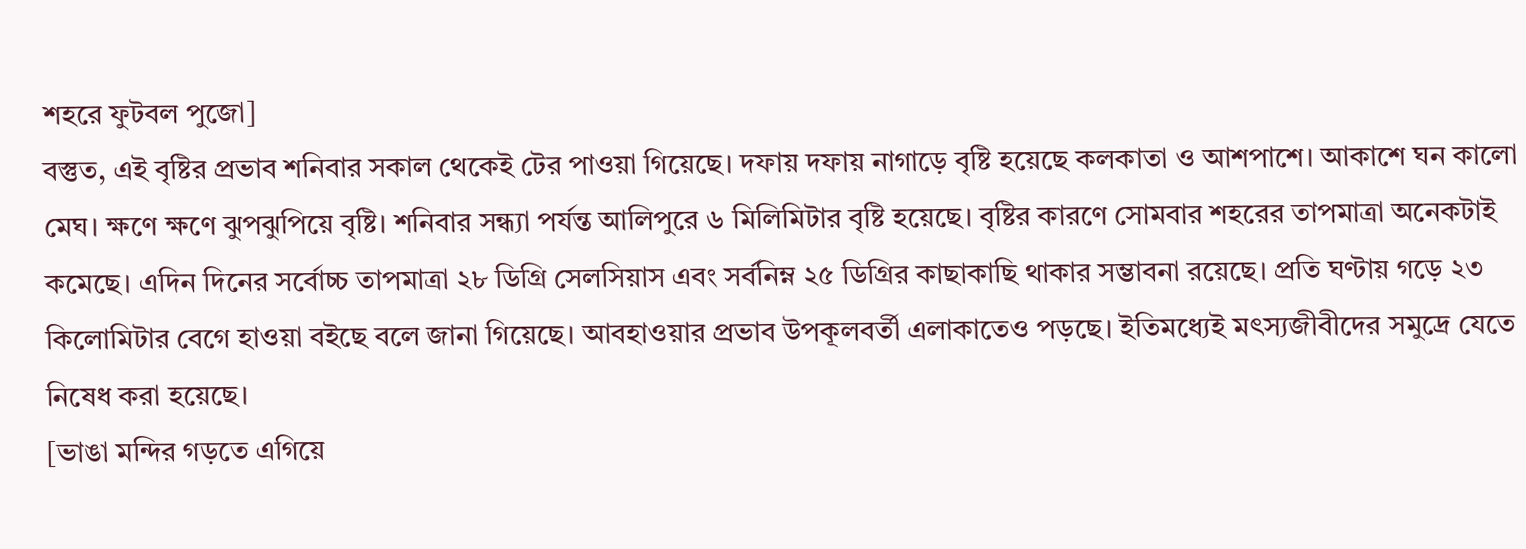শহরে ফুটবল পুজো]
বস্তুত, এই বৃষ্টির প্রভাব শনিবার সকাল থেকেই টের পাওয়া গিয়েছে। দফায় দফায় নাগাড়ে বৃষ্টি হয়েছে কলকাতা ও আশপাশে। আকাশে ঘন কালো মেঘ। ক্ষণে ক্ষণে ঝুপঝুপিয়ে বৃষ্টি। শনিবার সন্ধ্যা পর্যন্ত আলিপুরে ৬ মিলিমিটার বৃষ্টি হয়েছে। বৃষ্টির কারণে সোমবার শহরের তাপমাত্রা অনেকটাই কমেছে। এদিন দিনের সর্বোচ্চ তাপমাত্রা ২৮ ডিগ্রি সেলসিয়াস এবং সর্বনিম্ন ২৫ ডিগ্রির কাছাকাছি থাকার সম্ভাবনা রয়েছে। প্রতি ঘণ্টায় গড়ে ২৩ কিলোমিটার বেগে হাওয়া বইছে বলে জানা গিয়েছে। আবহাওয়ার প্রভাব উপকূলবর্তী এলাকাতেও পড়ছে। ইতিমধ্যেই মৎস্যজীবীদের সমুদ্রে যেতে নিষেধ করা হয়েছে।
[ভাঙা মন্দির গড়তে এগিয়ে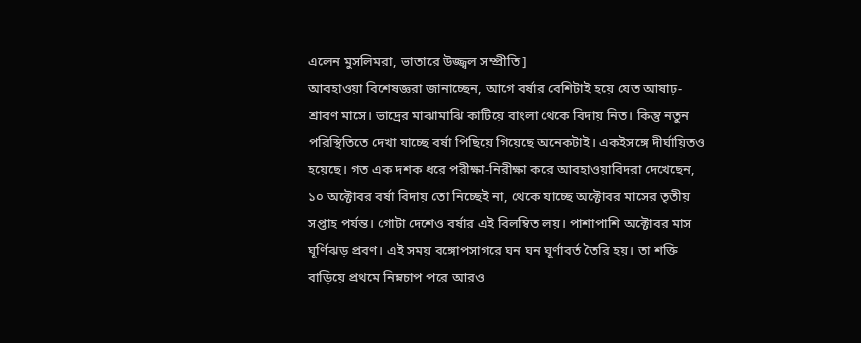এলেন মুসলিমরা, ভাতারে উজ্জ্বল সম্প্রীতি]
আবহাওয়া বিশেষজ্ঞরা জানাচ্ছেন, আগে বর্ষার বেশিটাই হয়ে যেত আষাঢ়-শ্রাবণ মাসে। ভাদ্রের মাঝামাঝি কাটিয়ে বাংলা থেকে বিদায় নিত। কিন্তু নতুন পরিস্থিতিতে দেখা যাচ্ছে বর্ষা পিছিয়ে গিয়েছে অনেকটাই। একইসঙ্গে দীর্ঘায়িতও হয়েছে। গত এক দশক ধরে পরীক্ষা-নিরীক্ষা করে আবহাওয়াবিদরা দেখেছেন, ১০ অক্টোবর বর্ষা বিদায় তো নিচ্ছেই না, থেকে যাচ্ছে অক্টোবর মাসের তৃতীয় সপ্তাহ পর্যন্ত। গোটা দেশেও বর্ষার এই বিলম্বিত লয়। পাশাপাশি অক্টোবর মাস ঘূর্ণিঝড় প্রবণ। এই সময় বঙ্গোপসাগরে ঘন ঘন ঘূর্ণাবর্ত তৈরি হয়। তা শক্তি বাড়িয়ে প্রথমে নিম্নচাপ পরে আরও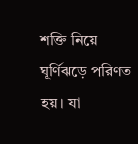শক্তি নিয়ে ঘূর্ণিঝড়ে পরিণত হয়। যা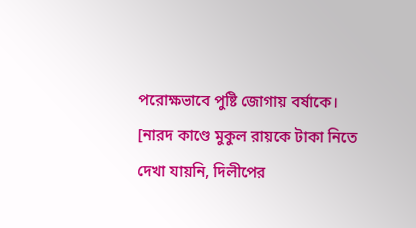পরোক্ষভাবে পুষ্টি জোগায় বর্ষাকে।
[নারদ কাণ্ডে মুকুল রায়কে টাকা নিতে দেখা যায়নি, দিলীপের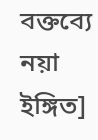বক্তব্যে নয়া ইঙ্গিত]